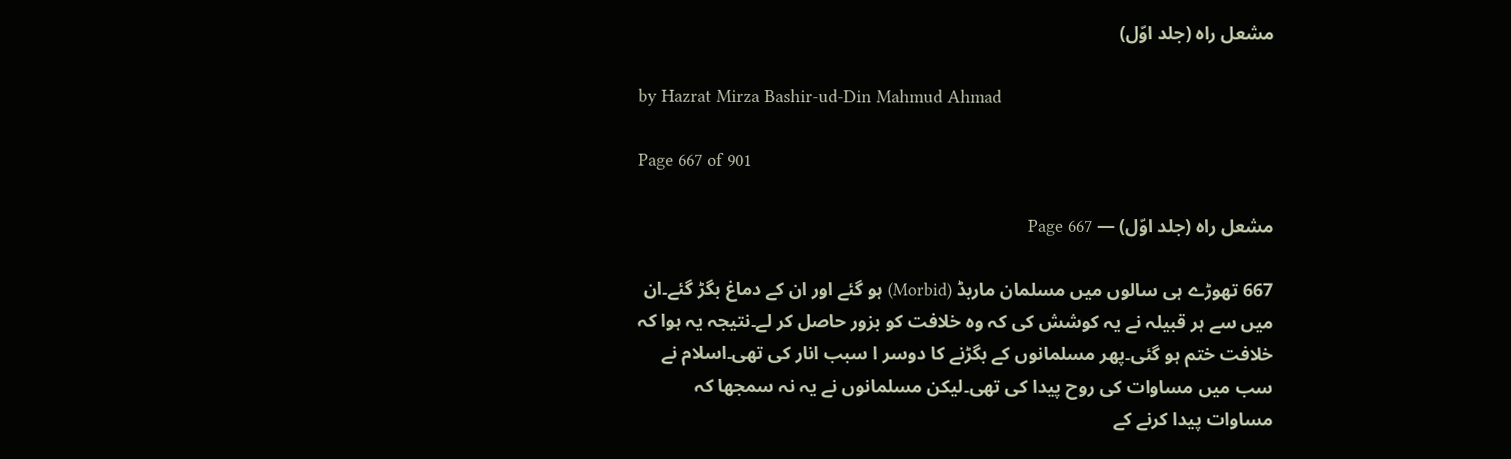مشعل راہ (جلد اوّل)

by Hazrat Mirza Bashir-ud-Din Mahmud Ahmad

Page 667 of 901

مشعل راہ (جلد اوّل) — Page 667

667 تھوڑے ہی سالوں میں مسلمان ماربڈ (Morbid) ہو گئے اور ان کے دماغ بگڑ گئے۔ان میں سے ہر قبیلہ نے یہ کوشش کی کہ وہ خلافت کو بزور حاصل کر لے۔نتیجہ یہ ہوا کہ خلافت ختم ہو گئی۔پھر مسلمانوں کے بگڑنے کا دوسر ا سبب انار کی تھی۔اسلام نے سب میں مساوات کی روح پیدا کی تھی۔لیکن مسلمانوں نے یہ نہ سمجھا کہ مساوات پیدا کرنے کے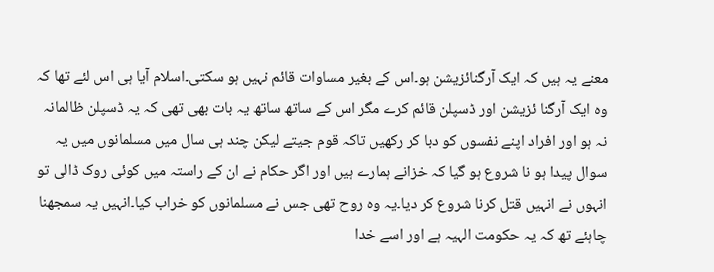معنے یہ ہیں کہ ایک آرگنائزیشن ہو۔اس کے بغیر مساوات قائم نہیں ہو سکتی۔اسلام آیا ہی اس لئے تھا کہ وہ ایک آرگنا ئزیشن اور ڈسپلن قائم کرے مگر اس کے ساتھ ساتھ یہ بات بھی تھی کہ یہ ڈسپلن ظالمانہ نہ ہو اور افراد اپنے نفسوں کو دبا کر رکھیں تاکہ قوم جیتے لیکن چند ہی سال میں مسلمانوں میں یہ سوال پیدا ہو نا شروع ہو گیا کہ خزانے ہمارے ہیں اور اگر حکام نے ان کے راستہ میں کوئی روک ڈالی تو انہوں نے انہیں قتل کرنا شروع کر دیا۔یہ وہ روح تھی جس نے مسلمانوں کو خراب کیا۔انہیں یہ سمجھنا چاہئے تھ کہ یہ حکومت الہیہ ہے اور اسے خدا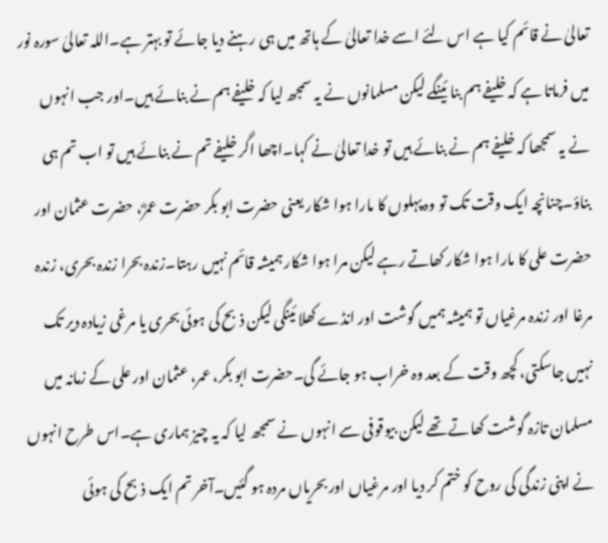تعالیٰ نے قائم کیا ہے اس لئے اسے خدا تعالیٰ کے ہاتھ میں ہی رہنے دیا جائے تو بہتر ہے۔اللہ تعالیٰ سورہ نور میں فرماتا ہے کہ خلیفے ہم بنا ئینگے لیکن مسلمانوں نے یہ سمجھ لیا کہ خلیفے ہم نے بنائے ہیں۔اور جب انہوں نے یہ سمجھا کہ خلیفے ہم نے بنائے ہیں تو خدا تعالیٰ نے کہا۔اچھا اگر خلیفے تم نے بنائے ہیں تو اب تم ہی بناؤ۔چنانچہ ایک وقت تک تو وہ پہلوں کا مارا ہوا شکار یعنی حضرت ابو بکر حضرت عمرؓ، حضرت عثمان اور حضرت علی کا مارا ہوا شکار کھاتے رہے لیکن مرا ہوا شکار ہمیشہ قائم نہیں رہتا۔زندہ بحرا زندہ بحری، زندہ مرغا اور زندہ مرغیاں تو ہمیشہ ہمیں گوشت اور انڈے کھلا ئینگی لیکن ذبح کی ہوئی بحری یا مرغی زیادہ دیر تک نہیں جاسکتی، کچھ وقت کے بعد وہ خراب ہو جائے گی۔حضرت ابو بکر، عمر، عثمان اور علی کے زمانہ میں مسلمان تازہ گوشت کھاتے تھے لیکن بیوقوفی سے انہوں نے سمجھ لیا کہ یہ چیز ہماری ہے۔اس طرح انہوں نے اپنی زندگی کی روح کو ختم کر دیا اور مرغیاں اور بحریاں مردہ ہو گئیں۔آخر تم ایک ذبح کی ہوئی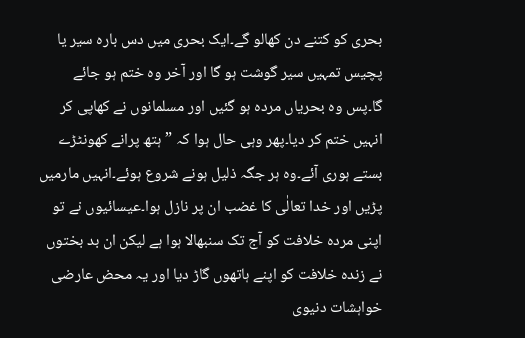بحری کو کتنے دن کھالو گے۔ایک بحری میں دس بارہ سیر یا پچیس تمہیں سیر گوشت ہو گا اور آخر وہ ختم ہو جائے گا۔پس وہ بحریاں مردہ ہو گئیں اور مسلمانوں نے کھاپی کر انہیں ختم کر دیا۔پھر وہی حال ہوا کہ ”ہتھ پرانے کھونٹڑے بستے ہوری آئے۔وہ ہر جگہ ذلیل ہونے شروع ہوئے۔انہیں مارمیں پڑیں اور خدا تعالٰی کا غضب ان پر نازل ہوا۔عیسائیوں نے تو اپنی مردہ خلافت کو آج تک سنبھالا ہوا ہے لیکن ان بد بختوں نے زندہ خلافت کو اپنے ہاتھوں گاڑ دیا اور یہ محض عارضی خواہشات دنیوی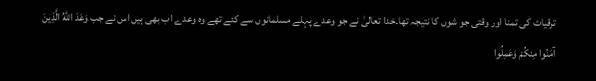ترقیات کی تمنا اور وقتی جو شوں کا نتیجہ تھا۔خدا تعالیٰ نے جو وعدے پہلے مسلمانوں سے کئے تھے وہ وعدے اب بھی ہیں اس نے جب وَعَدَ اللهُ الَّذِينَ آمَنُوا مِنكُمْ وَعَمِلُوا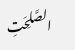الصَّلِحَتِ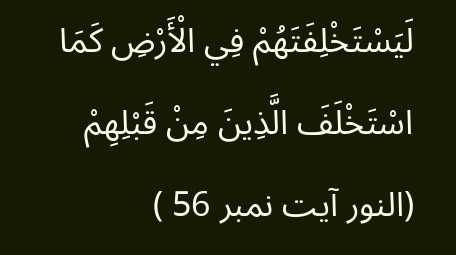لَيَسْتَخْلِفَتَهُمْ فِي الْأَرْضِ كَمَا اسْتَخْلَفَ الَّذِينَ مِنْ قَبْلِهِمْ (النور آیت نمبر 56 )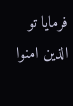فرمایا تو الذین امنوا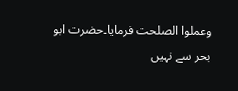وعملوا الصلحت فرمایا۔حضرت ابو بحر سے نہیں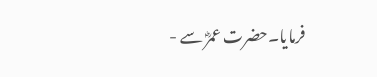فرمایا۔حضرت عمرؓ سے -